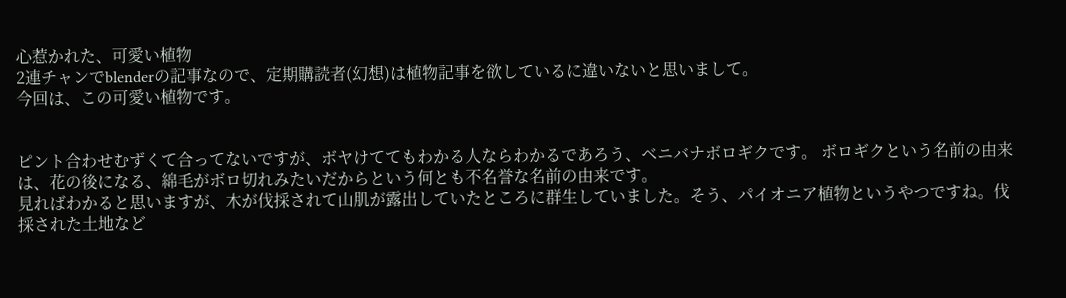心惹かれた、可愛い植物
2連チャンでblenderの記事なので、定期購読者(幻想)は植物記事を欲しているに違いないと思いまして。
今回は、この可愛い植物です。


ピント合わせむずくて合ってないですが、ボヤけててもわかる人ならわかるであろう、ベニバナボロギクです。 ボロギクという名前の由来は、花の後になる、綿毛がボロ切れみたいだからという何とも不名誉な名前の由来です。
見ればわかると思いますが、木が伐採されて山肌が露出していたところに群生していました。そう、パイオニア植物というやつですね。伐採された土地など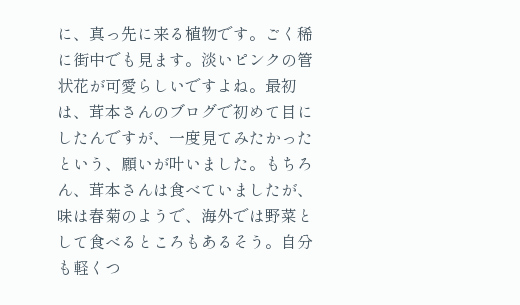に、真っ先に来る植物です。ごく稀に街中でも見ます。淡いピンクの管状花が可愛らしいですよね。最初は、茸本さんのブログで初めて目にしたんですが、一度見てみたかったという、願いが叶いました。もちろん、茸本さんは食べていましたが、味は春菊のようで、海外では野菜として食べるところもあるそう。自分も軽くつ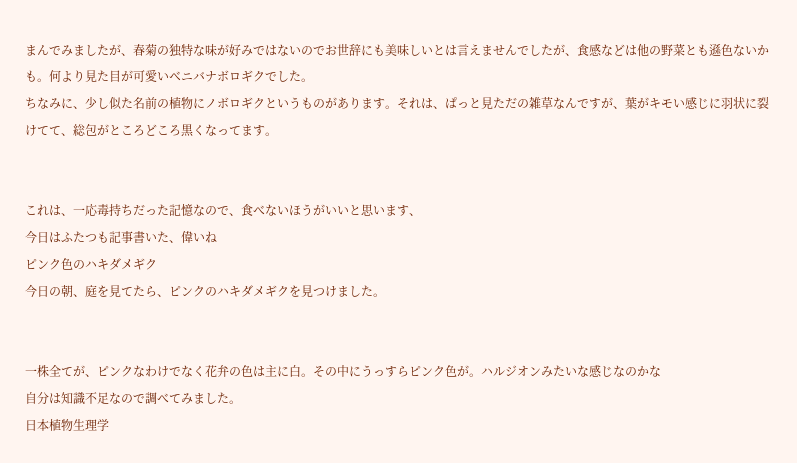まんでみましたが、春菊の独特な味が好みではないのでお世辞にも美味しいとは言えませんでしたが、食感などは他の野菜とも遜色ないかも。何より見た目が可愛いベニバナボロギクでした。
ちなみに、少し似た名前の植物にノボロギクというものがあります。それは、ぱっと見ただの雑草なんですが、葉がキモい感じに羽状に裂けてて、総包がところどころ黒くなってます。


これは、一応毒持ちだった記憶なので、食べないほうがいいと思います、
今日はふたつも記事書いた、偉いね
ピンク色のハキダメギク
今日の朝、庭を見てたら、ピンクのハキダメギクを見つけました。


一株全てが、ピンクなわけでなく花弁の色は主に白。その中にうっすらピンク色が。ハルジオンみたいな感じなのかな
自分は知識不足なので調べてみました。
日本植物生理学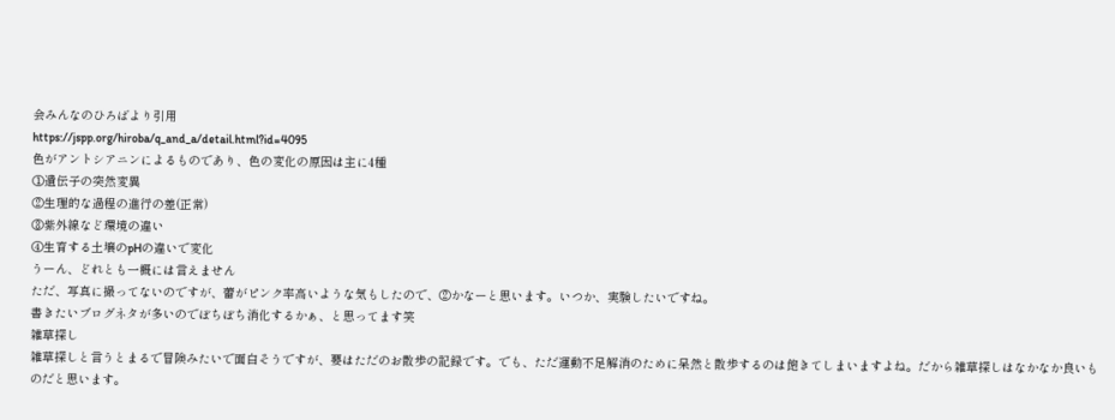会みんなのひろばより引用
https://jspp.org/hiroba/q_and_a/detail.html?id=4095
色がアントシアニンによるものであり、色の変化の原因は主に4種
①遺伝子の突然変異
②生理的な過程の進行の差(正常)
③紫外線など環境の違い
④生育する土壌のpHの違いで変化
うーん、どれとも一概には言えません
ただ、写真に撮ってないのですが、蕾がピンク率高いような気もしたので、②かなーと思います。いつか、実験したいですね。
書きたいブログネタが多いのでぼちぼち消化するかぁ、と思ってます笑
雑草探し
雑草探しと言うとまるで冒険みたいで面白そうですが、要はただのお散歩の記録です。でも、ただ運動不足解消のために呆然と散歩するのは飽きてしまいますよね。だから雑草探しはなかなか良いものだと思います。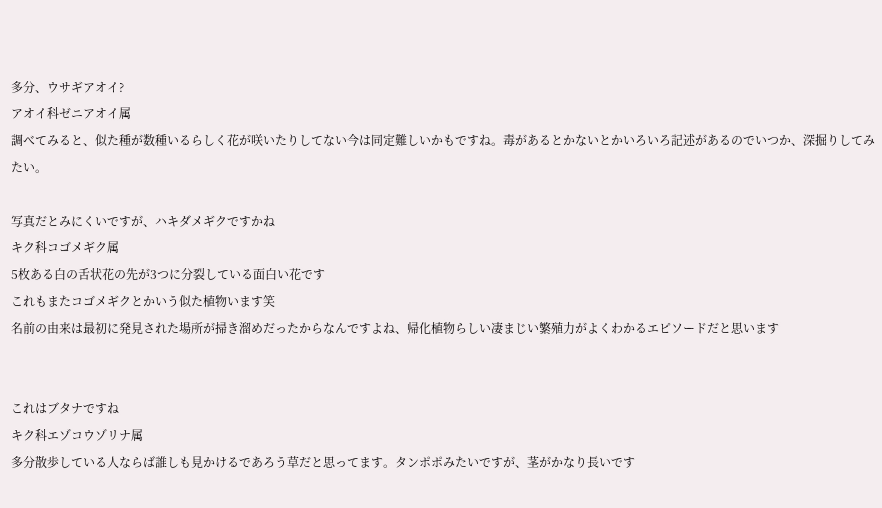多分、ウサギアオイ?
アオイ科ゼニアオイ属
調べてみると、似た種が数種いるらしく花が咲いたりしてない今は同定難しいかもですね。毒があるとかないとかいろいろ記述があるのでいつか、深掘りしてみたい。

写真だとみにくいですが、ハキダメギクですかね
キク科コゴメギク属
5枚ある白の舌状花の先が3つに分裂している面白い花です
これもまたコゴメギクとかいう似た植物います笑
名前の由来は最初に発見された場所が掃き溜めだったからなんですよね、帰化植物らしい凄まじい繁殖力がよくわかるエピソードだと思います


これはブタナですね
キク科エゾコウゾリナ属
多分散歩している人ならば誰しも見かけるであろう草だと思ってます。タンポポみたいですが、茎がかなり長いです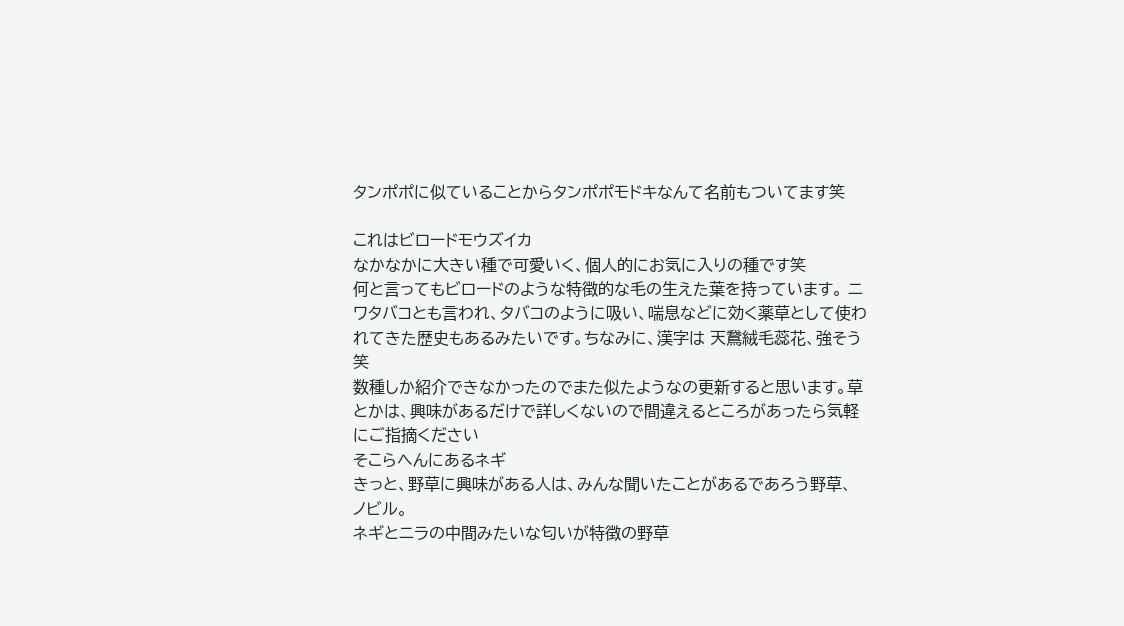タンポポに似ていることからタンポポモドキなんて名前もついてます笑

これはビロードモウズイカ
なかなかに大きい種で可愛いく、個人的にお気に入りの種です笑
何と言ってもビロードのような特徴的な毛の生えた葉を持っています。 ニワタバコとも言われ、タバコのように吸い、喘息などに効く薬草として使われてきた歴史もあるみたいです。ちなみに、漢字は 天鵞絨毛蕊花、強そう笑
数種しか紹介できなかったのでまた似たようなの更新すると思います。草とかは、興味があるだけで詳しくないので間違えるところがあったら気軽にご指摘ください
そこらへんにあるネギ
きっと、野草に興味がある人は、みんな聞いたことがあるであろう野草、
ノビル。
ネギとニラの中間みたいな匂いが特徴の野草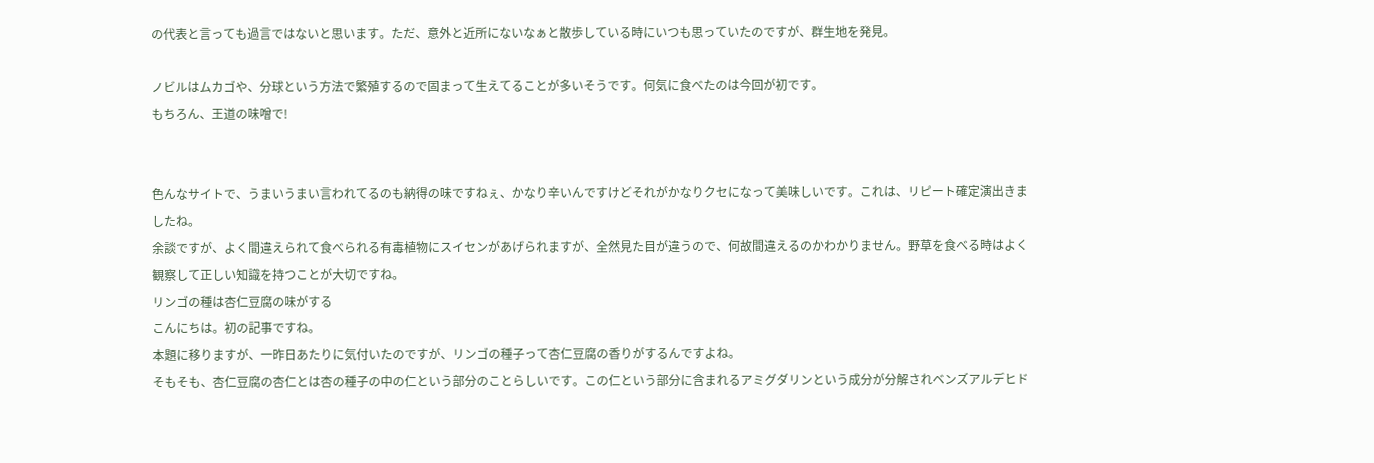の代表と言っても過言ではないと思います。ただ、意外と近所にないなぁと散歩している時にいつも思っていたのですが、群生地を発見。

ノビルはムカゴや、分球という方法で繁殖するので固まって生えてることが多いそうです。何気に食べたのは今回が初です。
もちろん、王道の味噌で!


色んなサイトで、うまいうまい言われてるのも納得の味ですねぇ、かなり辛いんですけどそれがかなりクセになって美味しいです。これは、リピート確定演出きましたね。
余談ですが、よく間違えられて食べられる有毒植物にスイセンがあげられますが、全然見た目が違うので、何故間違えるのかわかりません。野草を食べる時はよく観察して正しい知識を持つことが大切ですね。
リンゴの種は杏仁豆腐の味がする
こんにちは。初の記事ですね。
本題に移りますが、一昨日あたりに気付いたのですが、リンゴの種子って杏仁豆腐の香りがするんですよね。
そもそも、杏仁豆腐の杏仁とは杏の種子の中の仁という部分のことらしいです。この仁という部分に含まれるアミグダリンという成分が分解されベンズアルデヒド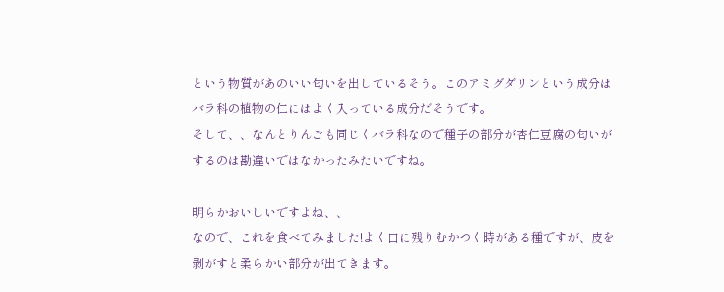という物質があのいい匂いを出しているそう。このアミグダリンという成分はバラ科の植物の仁にはよく入っている成分だそうです。
そして、、なんとりんごも同じくバラ科なので種子の部分が杏仁豆腐の匂いがするのは勘違いではなかったみたいですね。

明らかおいしいですよね、、
なので、これを食べてみました!よく口に残りむかつく時がある種ですが、皮を剥がすと柔らかい部分が出てきます。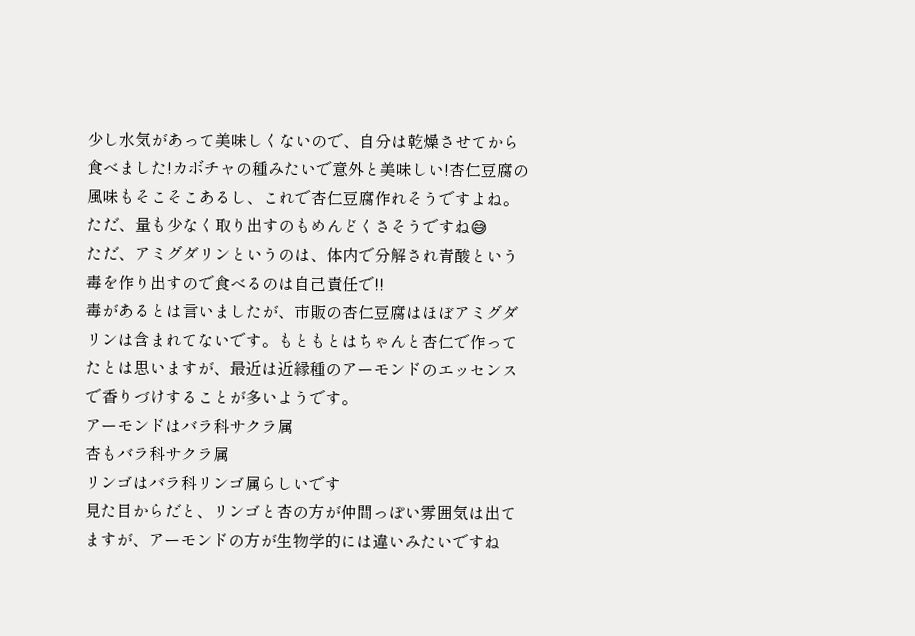少し水気があって美味しくないので、自分は乾燥させてから食べました!カボチャの種みたいで意外と美味しい!杏仁豆腐の風味もそこそこあるし、これで杏仁豆腐作れそうですよね。ただ、量も少なく取り出すのもめんどくさそうですね😅
ただ、アミグダリンというのは、体内で分解され青酸という毒を作り出すので食べるのは自己責任で!!
毒があるとは言いましたが、市販の杏仁豆腐はほぼアミグダリンは含まれてないです。もともとはちゃんと杏仁で作ってたとは思いますが、最近は近縁種のアーモンドのエッセンスで香りづけすることが多いようです。
アーモンドはバラ科サクラ属
杏もバラ科サクラ属
リンゴはバラ科リンゴ属らしいです
見た目からだと、リンゴと杏の方が仲間っぽい雰囲気は出てますが、アーモンドの方が生物学的には違いみたいですね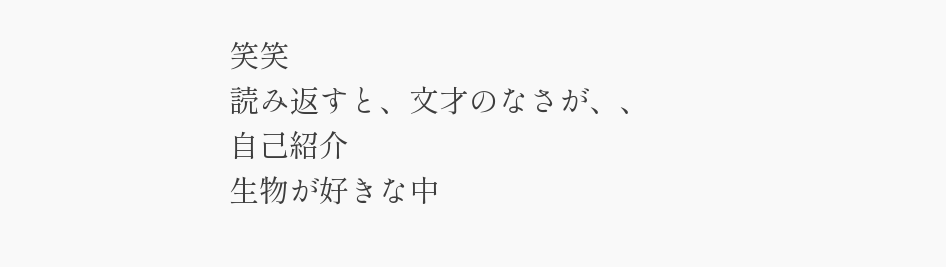笑笑
読み返すと、文才のなさが、、
自己紹介
生物が好きな中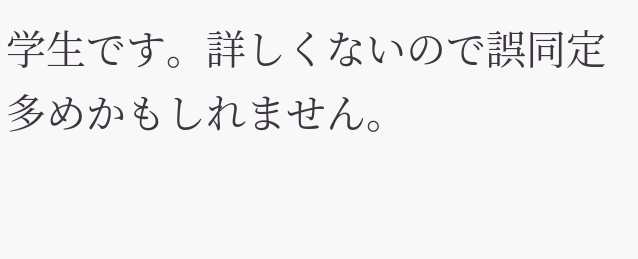学生です。詳しくないので誤同定多めかもしれません。